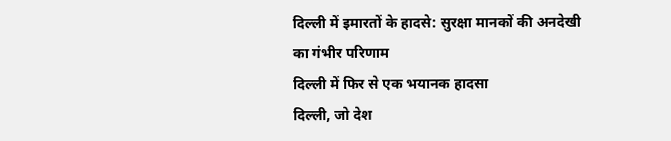दिल्ली में इमारतों के हादसे: सुरक्षा मानकों की अनदेखी का गंभीर परिणाम
दिल्ली में फिर से एक भयानक हादसा
दिल्ली, जो देश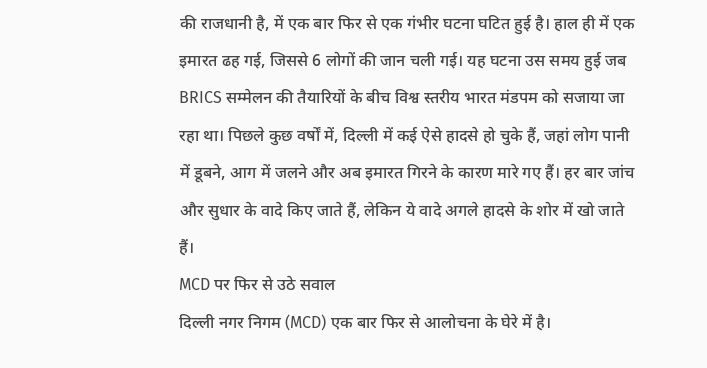की राजधानी है, में एक बार फिर से एक गंभीर घटना घटित हुई है। हाल ही में एक इमारत ढह गई, जिससे 6 लोगों की जान चली गई। यह घटना उस समय हुई जब BRICS सम्मेलन की तैयारियों के बीच विश्व स्तरीय भारत मंडपम को सजाया जा रहा था। पिछले कुछ वर्षों में, दिल्ली में कई ऐसे हादसे हो चुके हैं, जहां लोग पानी में डूबने, आग में जलने और अब इमारत गिरने के कारण मारे गए हैं। हर बार जांच और सुधार के वादे किए जाते हैं, लेकिन ये वादे अगले हादसे के शोर में खो जाते हैं।
MCD पर फिर से उठे सवाल
दिल्ली नगर निगम (MCD) एक बार फिर से आलोचना के घेरे में है।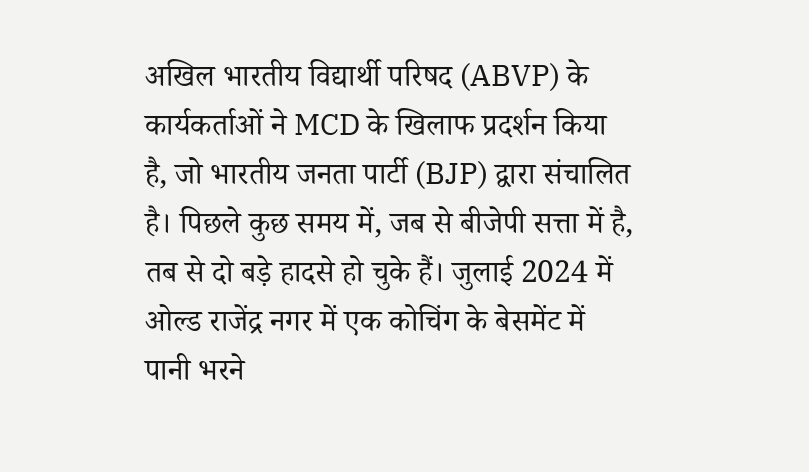अखिल भारतीय विद्यार्थी परिषद (ABVP) के कार्यकर्ताओं ने MCD के खिलाफ प्रदर्शन किया है, जो भारतीय जनता पार्टी (BJP) द्वारा संचालित है। पिछले कुछ समय में, जब से बीजेपी सत्ता में है, तब से दो बड़े हादसे हो चुके हैं। जुलाई 2024 में ओल्ड राजेंद्र नगर में एक कोचिंग के बेसमेंट में पानी भरने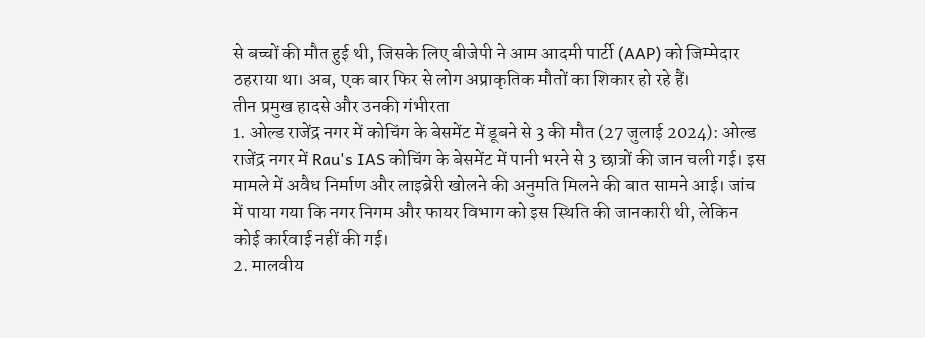से बच्चों की मौत हुई थी, जिसके लिए बीजेपी ने आम आदमी पार्टी (AAP) को जिम्मेदार ठहराया था। अब, एक बार फिर से लोग अप्राकृतिक मौतों का शिकार हो रहे हैं।
तीन प्रमुख हादसे और उनकी गंभीरता
1. ओल्ड राजेंद्र नगर में कोचिंग के बेसमेंट में डूबने से 3 की मौत (27 जुलाई 2024): ओल्ड राजेंद्र नगर में Rau's IAS कोचिंग के बेसमेंट में पानी भरने से 3 छात्रों की जान चली गई। इस मामले में अवैध निर्माण और लाइब्रेरी खोलने की अनुमति मिलने की बात सामने आई। जांच में पाया गया कि नगर निगम और फायर विभाग को इस स्थिति की जानकारी थी, लेकिन कोई कार्रवाई नहीं की गई।
2. मालवीय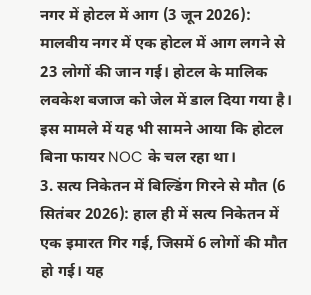नगर में होटल में आग (3 जून 2026): मालवीय नगर में एक होटल में आग लगने से 23 लोगों की जान गई। होटल के मालिक लवकेश बजाज को जेल में डाल दिया गया है। इस मामले में यह भी सामने आया कि होटल बिना फायर NOC के चल रहा था।
3. सत्य निकेतन में बिल्डिंग गिरने से मौत (6 सितंबर 2026): हाल ही में सत्य निकेतन में एक इमारत गिर गई, जिसमें 6 लोगों की मौत हो गई। यह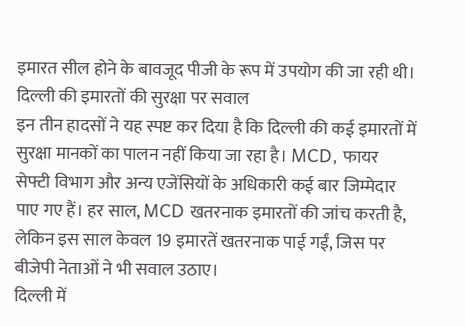इमारत सील होने के बावजूद पीजी के रूप में उपयोग की जा रही थी।
दिल्ली की इमारतों की सुरक्षा पर सवाल
इन तीन हादसों ने यह स्पष्ट कर दिया है कि दिल्ली की कई इमारतों में सुरक्षा मानकों का पालन नहीं किया जा रहा है। MCD, फायर सेफ्टी विभाग और अन्य एजेंसियों के अधिकारी कई बार जिम्मेदार पाए गए हैं। हर साल, MCD खतरनाक इमारतों की जांच करती है, लेकिन इस साल केवल 19 इमारतें खतरनाक पाई गईं, जिस पर बीजेपी नेताओं ने भी सवाल उठाए।
दिल्ली में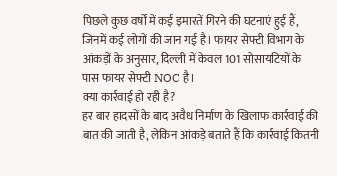पिछले कुछ वर्षों में कई इमारतें गिरने की घटनाएं हुई हैं, जिनमें कई लोगों की जान गई है। फायर सेफ्टी विभाग के आंकड़ों के अनुसार, दिल्ली में केवल 101 सोसायटियों के पास फायर सेफ्टी NOC है।
क्या कार्रवाई हो रही है?
हर बार हादसों के बाद अवैध निर्माण के खिलाफ कार्रवाई की बात की जाती है, लेकिन आंकड़े बताते हैं कि कार्रवाई कितनी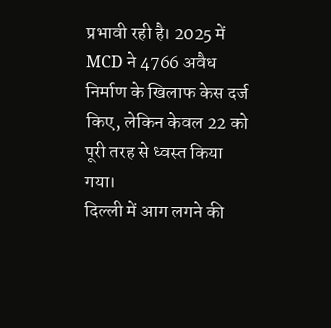प्रभावी रही है। 2025 में MCD ने 4766 अवैध निर्माण के खिलाफ केस दर्ज किए, लेकिन केवल 22 को पूरी तरह से ध्वस्त किया गया।
दिल्ली में आग लगने की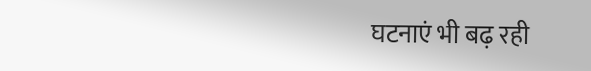घटनाएं भी बढ़ रही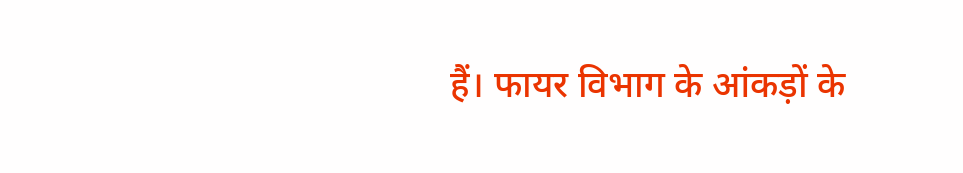हैं। फायर विभाग के आंकड़ों के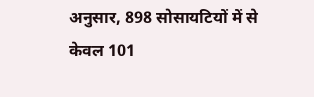अनुसार, 898 सोसायटियों में से केवल 101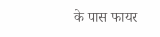के पास फायर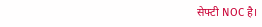सेफ्टी NOC है।